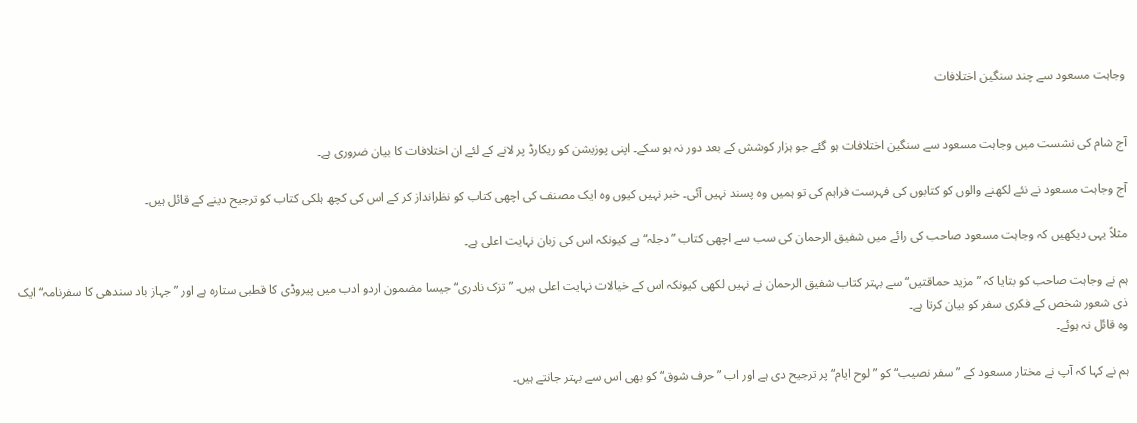وجاہت مسعود سے چند سنگین اختلافات


آج شام کی نشست میں وجاہت مسعود سے سنگین اختلافات ہو گئے جو ہزار کوشش کے بعد دور نہ ہو سکے۔ اپنی پوزیشن کو ریکارڈ پر لانے کے لئے ان اختلافات کا بیان ضروری ہے۔

آج وجاہت مسعود نے نئے لکھنے والوں کو کتابوں کی فہرست فراہم کی تو ہمیں وہ پسند نہیں آئی۔ خبر نہیں کیوں وہ ایک مصنف کی اچھی کتاب کو نظرانداز کر کے اس کی کچھ ہلکی کتاب کو ترجیح دینے کے قائل ہیں۔

مثلاً یہی دیکھیں کہ وجاہت مسعود صاحب کی رائے میں شفیق الرحمان کی سب سے اچھی کتاب ”دجلہ“ ہے کیونکہ اس کی زبان نہایت اعلی ہے۔

ہم نے وجاہت صاحب کو بتایا کہ ”مزید حماقتیں“ سے بہتر کتاب شفیق الرحمان نے نہیں لکھی کیونکہ اس کے خیالات نہایت اعلی ہیں۔ ”تزک نادری“ جیسا مضمون اردو ادب میں پیروڈی کا قطبی ستارہ ہے اور ”جہاز باد سندھی کا سفرنامہ“ ایک ذی شعور شخص کے فکری سفر کو بیان کرتا ہے۔
وہ قائل نہ ہوئے۔

ہم نے کہا کہ آپ نے مختار مسعود کے ”سفر نصیب“ کو ”لوح ایام“ پر ترجیح دی ہے اور اب ”حرف شوق“ کو بھی اس سے بہتر جانتے ہیں۔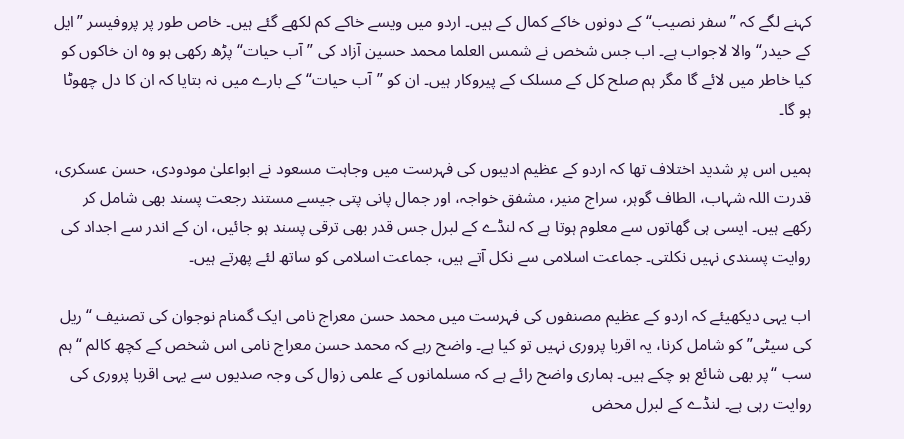کہنے لگے کہ ”سفر نصیب“ کے دونوں خاکے کمال کے ہیں۔ اردو میں ویسے خاکے کم لکھے گئے ہیں۔ خاص طور پر پروفیسر ”ایل کے حیدر“ والا لاجواب ہے۔ اب جس شخص نے شمس العلما محمد حسین آزاد کی ”آب حیات“ پڑھ رکھی ہو وہ ان خاکوں کو کیا خاطر میں لائے گا مگر ہم صلح کل کے مسلک کے پیروکار ہیں۔ ان کو ”آب حیات“ کے بارے میں نہ بتایا کہ ان کا دل چھوٹا ہو گا۔

ہمیں اس پر شدید اختلاف تھا کہ اردو کے عظیم ادیبوں کی فہرست میں وجاہت مسعود نے ابواعلیٰ مودودی، حسن عسکری، قدرت اللہ شہاب، الطاف گوہر، سراج منیر، مشفق خواجہ، اور جمال پانی پتی جیسے مستند رجعت پسند بھی شامل کر رکھے ہیں۔ ایسی ہی گھاتوں سے معلوم ہوتا ہے کہ لنڈے کے لبرل جس قدر بھی ترقی پسند ہو جائیں، ان کے اندر سے اجداد کی روایت پسندی نہیں نکلتی۔ جماعت اسلامی سے نکل آتے ہیں، جماعت اسلامی کو ساتھ لئے پھرتے ہیں۔

اب یہی دیکھیئے کہ اردو کے عظیم مصنفوں کی فہرست میں محمد حسن معراج نامی ایک گمنام نوجوان کی تصنیف “ریل کی سیٹی” کو شامل کرنا، یہ اقربا پروری نہیں تو کیا ہے۔ واضح رہے کہ محمد حسن معراج نامی اس شخص کے کچھ کالم “ہم سب “پر بھی شائع ہو چکے ہیں۔ ہماری واضح رائے ہے کہ مسلمانوں کے علمی زوال کی وجہ صدیوں سے یہی اقربا پروری کی روایت رہی ہے۔ لنڈے کے لبرل محض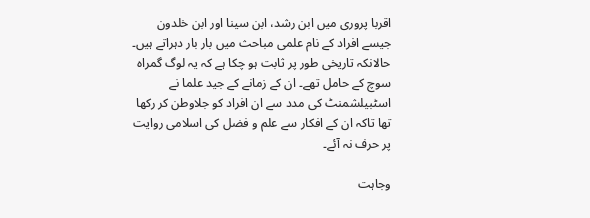اقربا پروری میں ابن رشد، ابن سینا اور ابن خلدون جیسے افراد کے نام علمی مباحث میں بار بار دہراتے ہیں۔ حالانکہ تاریخی طور پر ثابت ہو چکا ہے کہ یہ لوگ گمراہ سوچ کے حامل تھے۔ ان کے زمانے کے جید علما نے اسٹبیلشمنٹ کی مدد سے ان افراد کو جلاوطن کر رکھا تھا تاکہ ان کے افکار سے علم و فضل کی اسلامی روایت پر حرف نہ آئے۔

وجاہت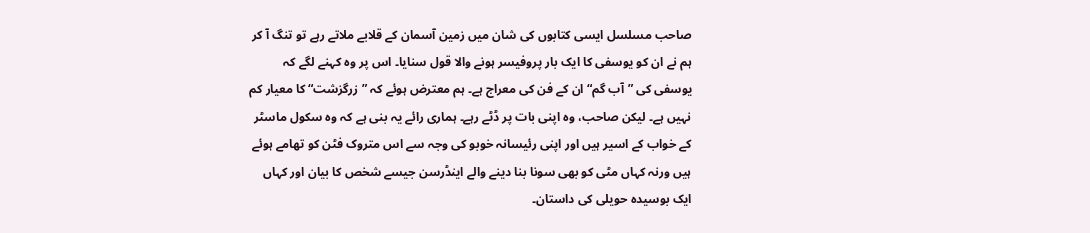صاحب مسلسل ایسی کتابوں کی شان میں زمین آسمان کے قلابے ملاتے رہے تو تنگ آ کر ہم نے ان کو یوسفی کا ایک بار پروفیسر ہونے والا قول سنایا۔ اس پر وہ کہنے لگے کہ یوسفی کی ”آب گم“ ان کے فن کی معراج ہے۔ ہم معترض ہوئے کہ ”زرگزشت“ کا معیار کم نہیں ہے۔ لیکن صاحب، وہ اپنی بات پر ڈٹے رہے۔ ہماری رائے یہ بنی ہے کہ وہ سکول ماسٹر کے خواب کے اسیر ہیں اور اپنی رئیسانہ خوبو کی وجہ سے اس متروک فٹن کو تھامے ہوئے ہیں ورنہ کہاں مٹی کو بھی سونا بنا دینے والے اینڈرسن جیسے شخص کا بیان اور کہاں ایک بوسیدہ حویلی کی داستان۔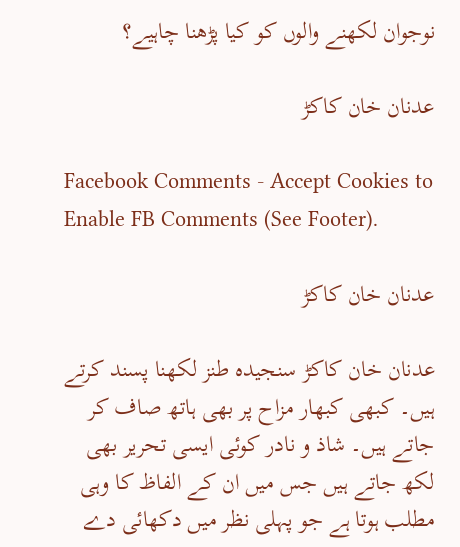نوجوان لکھنے والوں کو کیا پڑھنا چاہیے؟

عدنان خان کاکڑ

Facebook Comments - Accept Cookies to Enable FB Comments (See Footer).

عدنان خان کاکڑ

عدنان خان کاکڑ سنجیدہ طنز لکھنا پسند کرتے ہیں۔ کبھی کبھار مزاح پر بھی ہاتھ صاف کر جاتے ہیں۔ شاذ و نادر کوئی ایسی تحریر بھی لکھ جاتے ہیں جس میں ان کے الفاظ کا وہی مطلب ہوتا ہے جو پہلی نظر میں دکھائی دے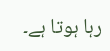رہا ہوتا ہے۔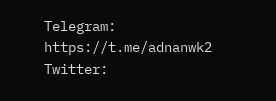Telegram: https://t.me/adnanwk2 Twitter: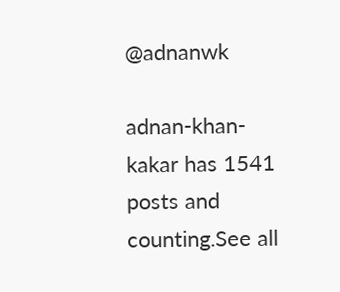@adnanwk

adnan-khan-kakar has 1541 posts and counting.See all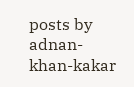posts by adnan-khan-kakar